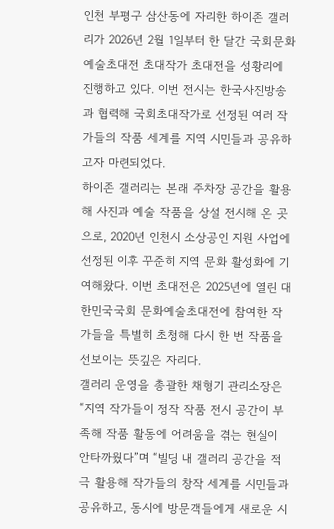인천 부평구 삼산동에 자리한 하이존 갤러리가 2026년 2월 1일부터 한 달간 국회문화예술초대전 초대작가 초대전을 성황리에 진행하고 있다. 이번 전시는 한국사진방송과 협력해 국회초대작가로 선정된 여러 작가들의 작품 세계를 지역 시민들과 공유하고자 마련되었다.
하이존 갤러리는 본래 주차장 공간을 활용해 사진과 예술 작품을 상설 전시해 온 곳으로, 2020년 인천시 소상공인 지원 사업에 선정된 이후 꾸준히 지역 문화 활성화에 기여해왔다. 이번 초대전은 2025년에 열린 대한민국국회 문화예술초대전에 참여한 작가들을 특별히 초청해 다시 한 번 작품을 선보이는 뜻깊은 자리다.
갤러리 운영을 총괄한 채형기 관리소장은 “지역 작가들이 정작 작품 전시 공간이 부족해 작품 활동에 어려움을 겪는 현실이 안타까웠다”며 “빌딩 내 갤러리 공간을 적극 활용해 작가들의 창작 세계를 시민들과 공유하고, 동시에 방문객들에게 새로운 시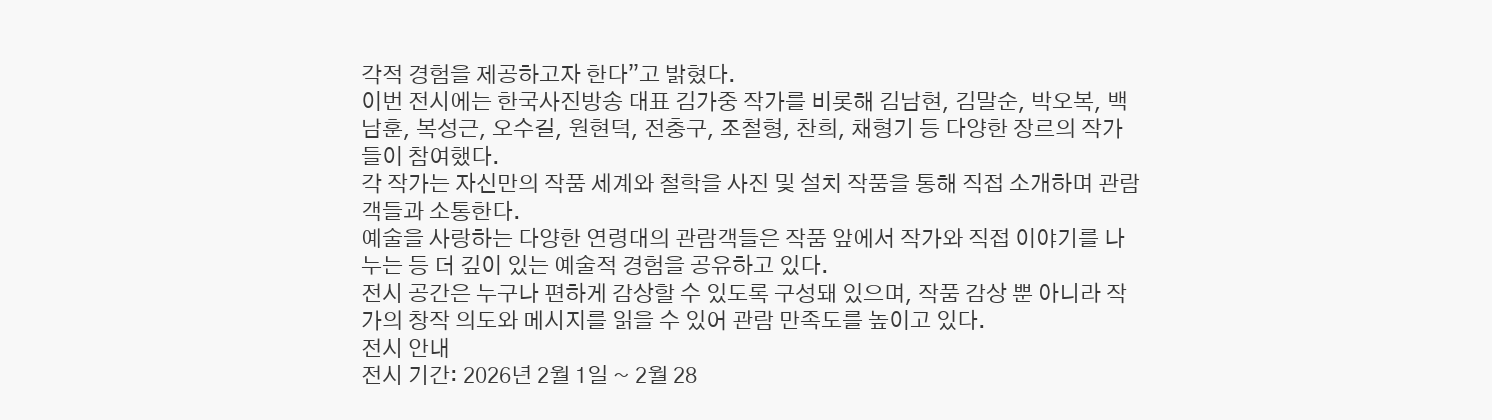각적 경험을 제공하고자 한다”고 밝혔다.
이번 전시에는 한국사진방송 대표 김가중 작가를 비롯해 김남현, 김말순, 박오복, 백남훈, 복성근, 오수길, 원현덕, 전충구, 조철형, 찬희, 채형기 등 다양한 장르의 작가들이 참여했다.
각 작가는 자신만의 작품 세계와 철학을 사진 및 설치 작품을 통해 직접 소개하며 관람객들과 소통한다.
예술을 사랑하는 다양한 연령대의 관람객들은 작품 앞에서 작가와 직접 이야기를 나누는 등 더 깊이 있는 예술적 경험을 공유하고 있다.
전시 공간은 누구나 편하게 감상할 수 있도록 구성돼 있으며, 작품 감상 뿐 아니라 작가의 창작 의도와 메시지를 읽을 수 있어 관람 만족도를 높이고 있다.
전시 안내
전시 기간: 2026년 2월 1일 ~ 2월 28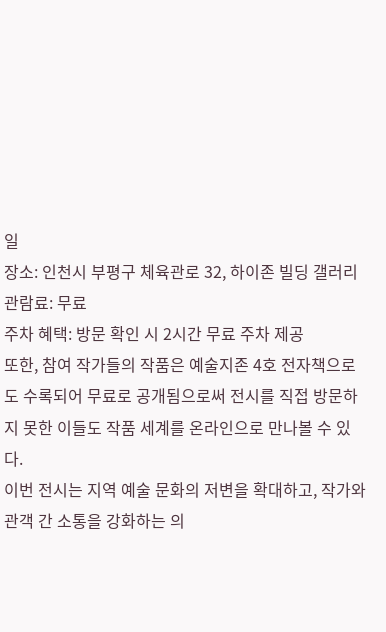일
장소: 인천시 부평구 체육관로 32, 하이존 빌딩 갤러리
관람료: 무료
주차 혜택: 방문 확인 시 2시간 무료 주차 제공
또한, 참여 작가들의 작품은 예술지존 4호 전자책으로도 수록되어 무료로 공개됨으로써 전시를 직접 방문하지 못한 이들도 작품 세계를 온라인으로 만나볼 수 있다.
이번 전시는 지역 예술 문화의 저변을 확대하고, 작가와 관객 간 소통을 강화하는 의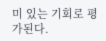미 있는 기회로 평가된다.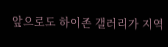앞으로도 하이존 갤러리가 지역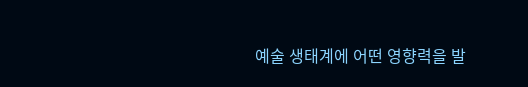예술 생태계에 어떤 영향력을 발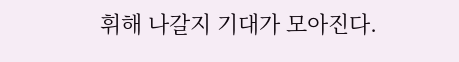휘해 나갈지 기대가 모아진다.